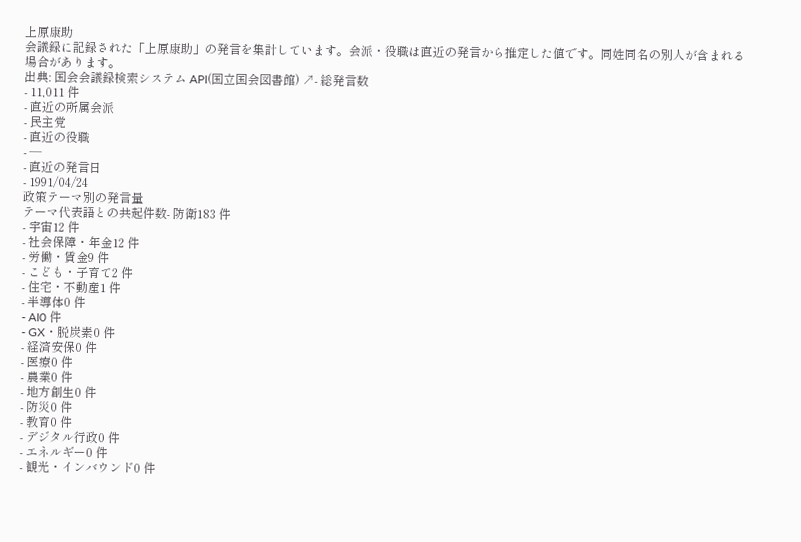上原康助
会議録に記録された「上原康助」の発言を集計しています。会派・役職は直近の発言から推定した値です。同姓同名の別人が含まれる場合があります。
出典: 国会会議録検索システム API(国立国会図書館) ↗- 総発言数
- 11,011 件
- 直近の所属会派
- 民主党
- 直近の役職
- —
- 直近の発言日
- 1991/04/24
政策テーマ別の発言量
テーマ代表語との共起件数- 防衛183 件
- 宇宙12 件
- 社会保障・年金12 件
- 労働・賃金9 件
- こども・子育て2 件
- 住宅・不動産1 件
- 半導体0 件
- AI0 件
- GX・脱炭素0 件
- 経済安保0 件
- 医療0 件
- 農業0 件
- 地方創生0 件
- 防災0 件
- 教育0 件
- デジタル行政0 件
- エネルギー0 件
- 観光・インバウンド0 件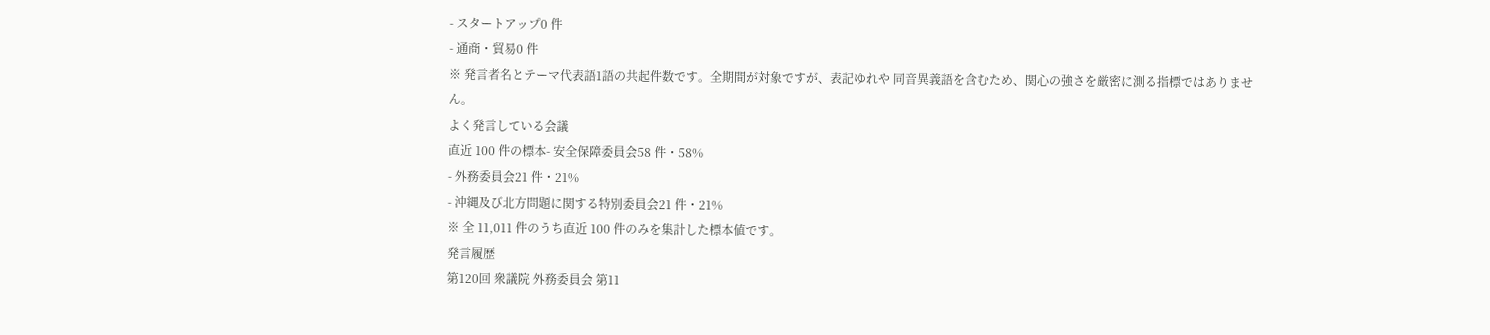- スタートアップ0 件
- 通商・貿易0 件
※ 発言者名とテーマ代表語1語の共起件数です。全期間が対象ですが、表記ゆれや 同音異義語を含むため、関心の強さを厳密に測る指標ではありません。
よく発言している会議
直近 100 件の標本- 安全保障委員会58 件・58%
- 外務委員会21 件・21%
- 沖縄及び北方問題に関する特別委員会21 件・21%
※ 全 11,011 件のうち直近 100 件のみを集計した標本値です。
発言履歴
第120回 衆議院 外務委員会 第11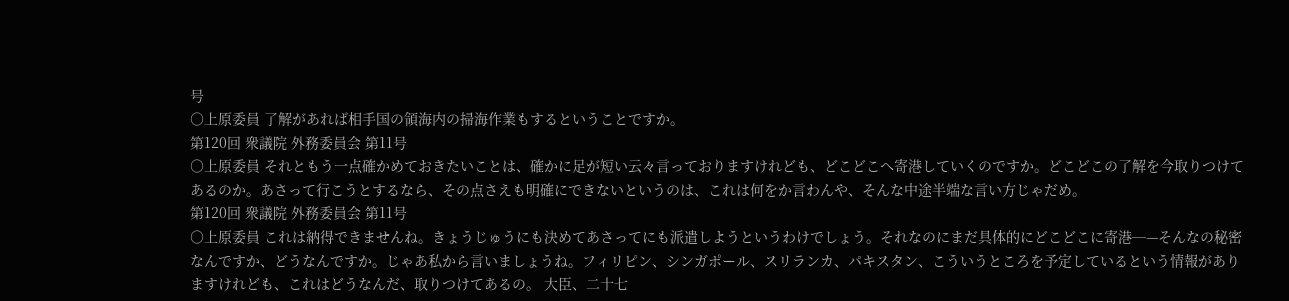号
○上原委員 了解があれば相手国の領海内の掃海作業もするということですか。
第120回 衆議院 外務委員会 第11号
○上原委員 それともう一点確かめておきたいことは、確かに足が短い云々言っておりますけれども、どこどこへ寄港していくのですか。どこどこの了解を今取りつけてあるのか。あさって行こうとするなら、その点さえも明確にできないというのは、これは何をか言わんや、そんな中途半端な言い方じゃだめ。
第120回 衆議院 外務委員会 第11号
○上原委員 これは納得できませんね。きょうじゅうにも決めてあさってにも派遣しようというわけでしょう。それなのにまだ具体的にどこどこに寄港─—そんなの秘密なんですか、どうなんですか。じゃあ私から言いましょうね。フィリピン、シンガポール、スリランカ、パキスタン、こういうところを予定しているという情報がありますけれども、これはどうなんだ、取りつけてあるの。 大臣、二十七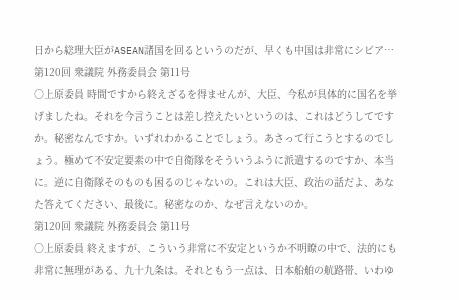日から総理大臣がASEAN諸国を回るというのだが、早くも中国は非常にシビア…
第120回 衆議院 外務委員会 第11号
○上原委員 時間ですから終えざるを得ませんが、大臣、今私が具体的に国名を挙げましたね。それを今言うことは差し控えたいというのは、これはどうしてですか。秘密なんですか。いずれわかることでしょう。あさって行こうとするのでしょう。極めて不安定要素の中で自衛隊をそういうふうに派遣するのですか、本当に。逆に自衛隊そのものも困るのじゃないの。これは大臣、政治の話だよ、あなた答えてください、最後に。秘密なのか、なぜ言えないのか。
第120回 衆議院 外務委員会 第11号
○上原委員 終えますが、こういう非常に不安定というか不明瞭の中で、法的にも非常に無理がある、九十九条は。それともう一点は、日本船舶の航路帯、いわゆ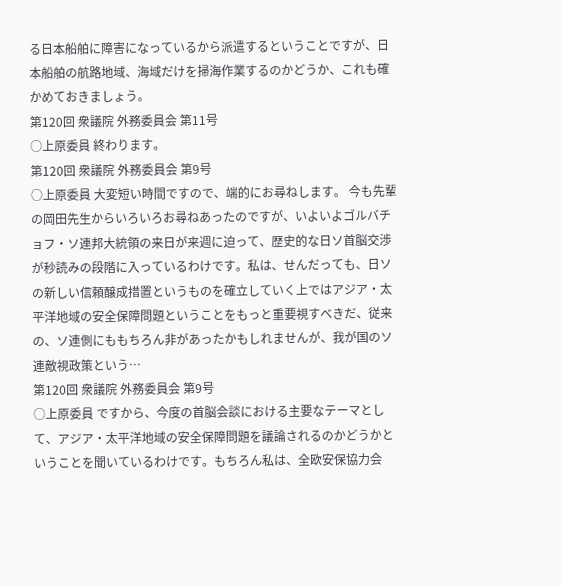る日本船舶に障害になっているから派遣するということですが、日本船舶の航路地域、海域だけを掃海作業するのかどうか、これも確かめておきましょう。
第120回 衆議院 外務委員会 第11号
○上原委員 終わります。
第120回 衆議院 外務委員会 第9号
○上原委員 大変短い時間ですので、端的にお尋ねします。 今も先輩の岡田先生からいろいろお尋ねあったのですが、いよいよゴルバチョフ・ソ連邦大統領の来日が来週に迫って、歴史的な日ソ首脳交渉が秒読みの段階に入っているわけです。私は、せんだっても、日ソの新しい信頼醸成措置というものを確立していく上ではアジア・太平洋地域の安全保障問題ということをもっと重要視すべきだ、従来の、ソ連側にももちろん非があったかもしれませんが、我が国のソ連敵視政策という…
第120回 衆議院 外務委員会 第9号
○上原委員 ですから、今度の首脳会談における主要なテーマとして、アジア・太平洋地域の安全保障問題を議論されるのかどうかということを聞いているわけです。もちろん私は、全欧安保協力会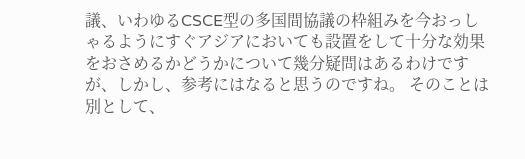議、いわゆるCSCE型の多国間協議の枠組みを今おっしゃるようにすぐアジアにおいても設置をして十分な効果をおさめるかどうかについて幾分疑問はあるわけですが、しかし、参考にはなると思うのですね。 そのことは別として、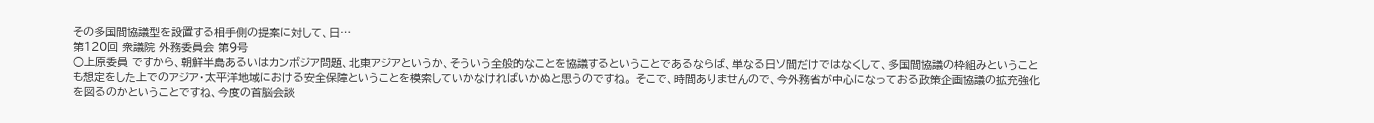その多国間協議型を設置する相手側の提案に対して、日…
第120回 衆議院 外務委員会 第9号
○上原委員 ですから、朝鮮半島あるいはカンボジア問題、北東アジアというか、そういう全般的なことを協議するということであるならば、単なる日ソ間だけではなくして、多国間協議の枠組みということも想定をした上でのアジア・太平洋地域における安全保障ということを模索していかなければいかぬと思うのですね。 そこで、時間ありませんので、今外務省が中心になっておる政策企画協議の拡充強化を図るのかということですね、今度の首脳会談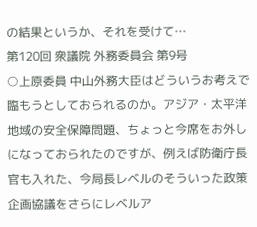の結果というか、それを受けて…
第120回 衆議院 外務委員会 第9号
○上原委員 中山外務大臣はどういうお考えで臨もうとしておられるのか。アジア・太平洋地域の安全保障問題、ちょっと今席をお外しになっておられたのですが、例えば防衛庁長官も入れた、今局長レベルのそういった政策企画協議をさらにレベルア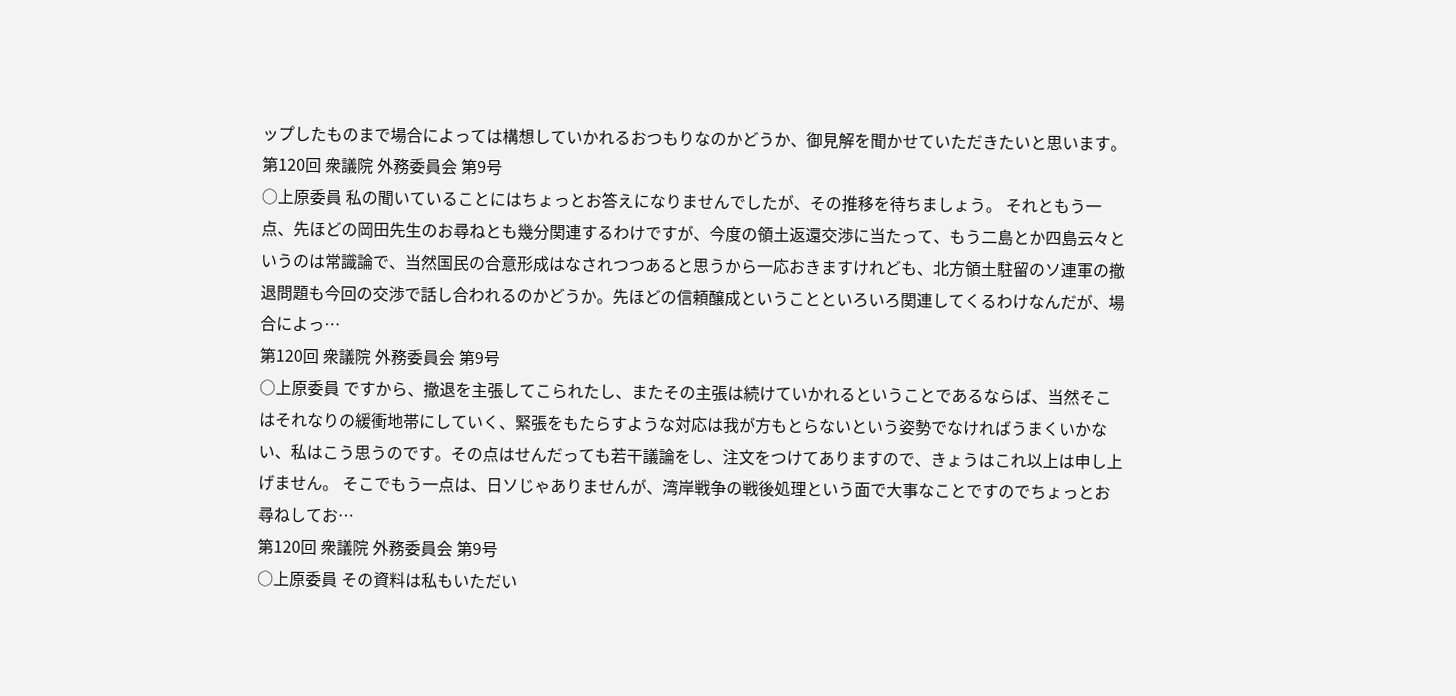ップしたものまで場合によっては構想していかれるおつもりなのかどうか、御見解を聞かせていただきたいと思います。
第120回 衆議院 外務委員会 第9号
○上原委員 私の聞いていることにはちょっとお答えになりませんでしたが、その推移を待ちましょう。 それともう一点、先ほどの岡田先生のお尋ねとも幾分関連するわけですが、今度の領土返還交渉に当たって、もう二島とか四島云々というのは常識論で、当然国民の合意形成はなされつつあると思うから一応おきますけれども、北方領土駐留のソ連軍の撤退問題も今回の交渉で話し合われるのかどうか。先ほどの信頼醸成ということといろいろ関連してくるわけなんだが、場合によっ…
第120回 衆議院 外務委員会 第9号
○上原委員 ですから、撤退を主張してこられたし、またその主張は続けていかれるということであるならば、当然そこはそれなりの緩衝地帯にしていく、緊張をもたらすような対応は我が方もとらないという姿勢でなければうまくいかない、私はこう思うのです。その点はせんだっても若干議論をし、注文をつけてありますので、きょうはこれ以上は申し上げません。 そこでもう一点は、日ソじゃありませんが、湾岸戦争の戦後処理という面で大事なことですのでちょっとお尋ねしてお…
第120回 衆議院 外務委員会 第9号
○上原委員 その資料は私もいただい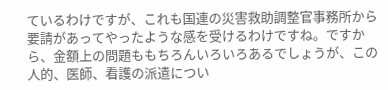ているわけですが、これも国連の災害救助調整官事務所から要請があってやったような感を受けるわけですね。ですから、金額上の問題ももちろんいろいろあるでしょうが、この人的、医師、看護の派遣につい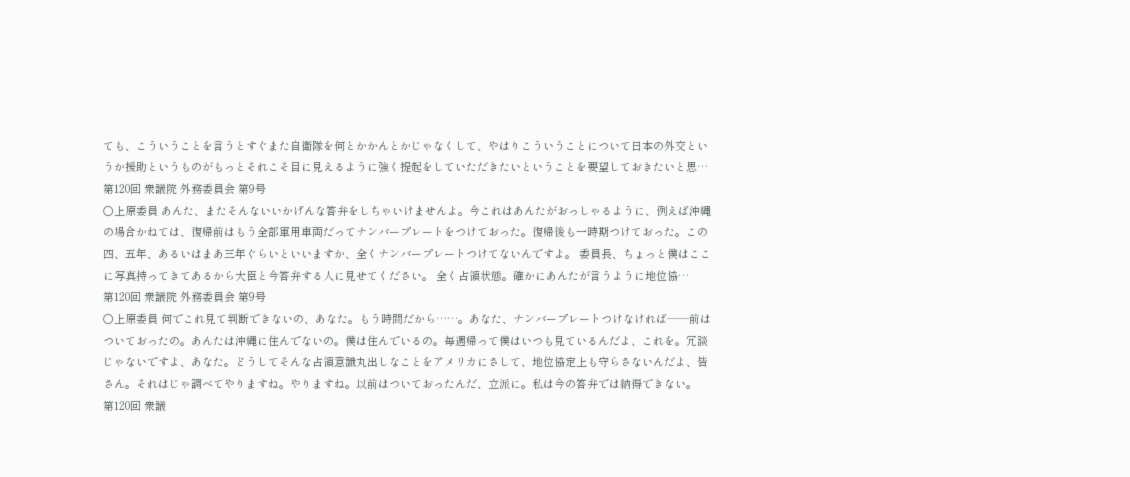ても、こういうことを言うとすぐまた自衛隊を何とかかんとかじゃなくして、やはりこういうことについて日本の外交というか援助というものがもっとそれこそ目に見えるように強く提起をしていただきたいということを要望しておきたいと思…
第120回 衆議院 外務委員会 第9号
○上原委員 あんた、またそんないいかげんな答弁をしちゃいけませんよ。今これはあんたがおっしゃるように、例えば沖縄の場合かねては、復帰前はもう全部軍用車両だってナンバープレートをつけておった。復帰後も一時期つけておった。この四、五年、あるいはまあ三年ぐらいといいますか、全くナンバープレートつけてないんですよ。 委員長、ちょっと僕はここに写真持ってきてあるから大臣と今答弁する人に見せてください。 全く占領状態。確かにあんたが言うように地位協…
第120回 衆議院 外務委員会 第9号
○上原委員 何でこれ見て判断できないの、あなた。もう時間だから……。あなた、ナンバープレートつけなければ──前はついておったの。あんたは沖縄に住んでないの。僕は住んでいるの。毎週帰って僕はいつも見ているんだよ、これを。冗談じゃないですよ、あなた。どうしてそんな占領意識丸出しなことをアメリカにさして、地位協定上も守らさないんだよ、皆さん。それはじゃ調べてやりますね。やりますね。以前はついておったんだ、立派に。私は今の答弁では納得できない。
第120回 衆議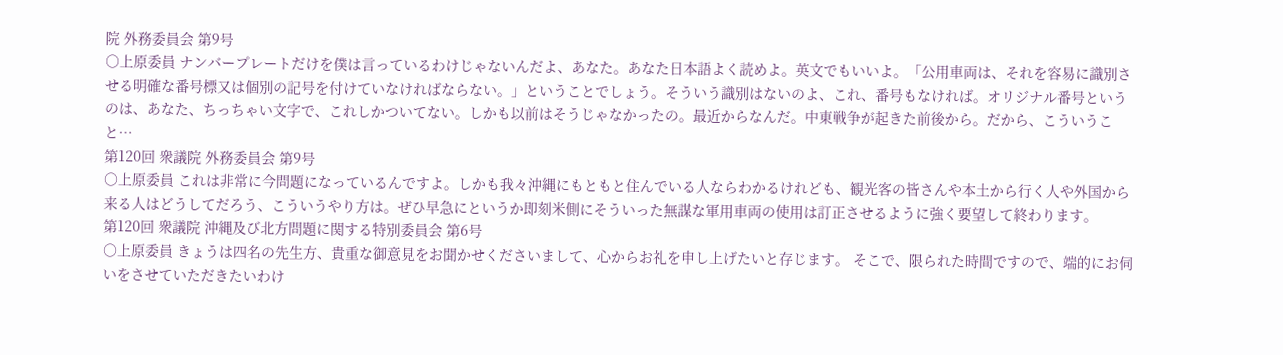院 外務委員会 第9号
○上原委員 ナンバープレートだけを僕は言っているわけじゃないんだよ、あなた。あなた日本語よく読めよ。英文でもいいよ。「公用車両は、それを容易に識別させる明確な番号標又は個別の記号を付けていなければならない。」ということでしょう。そういう識別はないのよ、これ、番号もなければ。オリジナル番号というのは、あなた、ちっちゃい文字で、これしかついてない。しかも以前はそうじゃなかったの。最近からなんだ。中東戦争が起きた前後から。だから、こういうこと…
第120回 衆議院 外務委員会 第9号
○上原委員 これは非常に今問題になっているんですよ。しかも我々沖縄にもともと住んでいる人ならわかるけれども、観光客の皆さんや本土から行く人や外国から来る人はどうしてだろう、こういうやり方は。ぜひ早急にというか即刻米側にそういった無謀な軍用車両の使用は訂正させるように強く要望して終わります。
第120回 衆議院 沖縄及び北方問題に関する特別委員会 第6号
○上原委員 きょうは四名の先生方、貴重な御意見をお聞かせくださいまして、心からお礼を申し上げたいと存じます。 そこで、限られた時間ですので、端的にお伺いをさせていただきたいわけ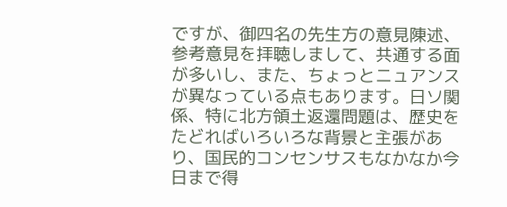ですが、御四名の先生方の意見陳述、参考意見を拝聴しまして、共通する面が多いし、また、ちょっとニュアンスが異なっている点もあります。日ソ関係、特に北方領土返還問題は、歴史をたどればいろいろな背景と主張があり、国民的コンセンサスもなかなか今日まで得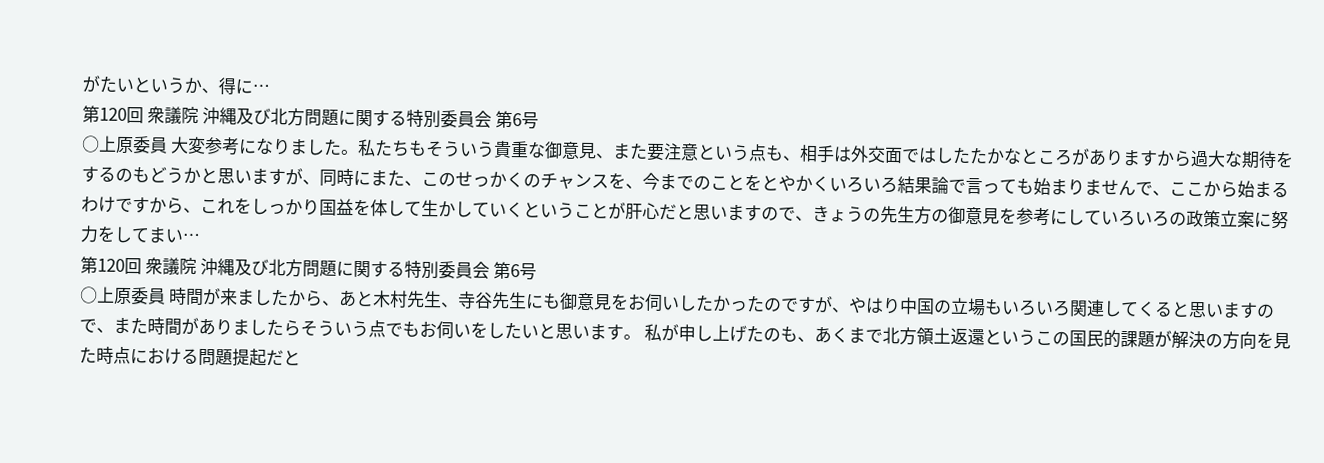がたいというか、得に…
第120回 衆議院 沖縄及び北方問題に関する特別委員会 第6号
○上原委員 大変参考になりました。私たちもそういう貴重な御意見、また要注意という点も、相手は外交面ではしたたかなところがありますから過大な期待をするのもどうかと思いますが、同時にまた、このせっかくのチャンスを、今までのことをとやかくいろいろ結果論で言っても始まりませんで、ここから始まるわけですから、これをしっかり国益を体して生かしていくということが肝心だと思いますので、きょうの先生方の御意見を参考にしていろいろの政策立案に努力をしてまい…
第120回 衆議院 沖縄及び北方問題に関する特別委員会 第6号
○上原委員 時間が来ましたから、あと木村先生、寺谷先生にも御意見をお伺いしたかったのですが、やはり中国の立場もいろいろ関連してくると思いますので、また時間がありましたらそういう点でもお伺いをしたいと思います。 私が申し上げたのも、あくまで北方領土返還というこの国民的課題が解決の方向を見た時点における問題提起だと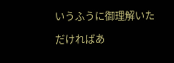いうふうに御理解いただければあ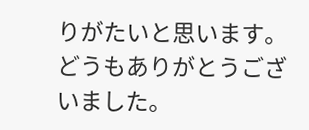りがたいと思います。 どうもありがとうございました。